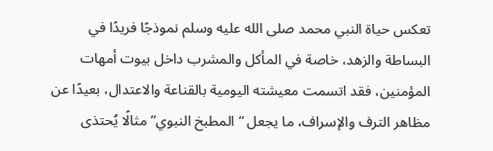تعكس حياة النبي محمد صلى الله عليه وسلم نموذجًا فريدًا في البساطة والزهد، خاصة في المأكل والمشرب داخل بيوت أمهات المؤمنين، فقد اتسمت معيشته اليومية بالقناعة والاعتدال، بعيدًا عن مظاهر الترف والإسراف، ما يجعل “المطبخ النبوي” مثالًا يُحتذى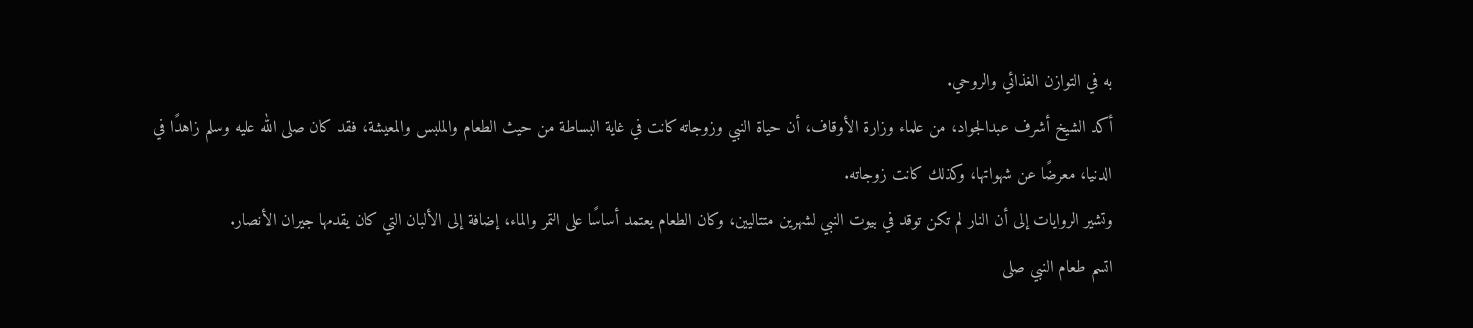به في التوازن الغذائي والروحي.
أكد الشيخ أشرف عبدالجواد، من علماء وزارة الأوقاف، أن حياة النبي وزوجاته كانت في غاية البساطة من حيث الطعام والملبس والمعيشة، فقد كان صلى الله عليه وسلم زاهدًا في الدنيا، معرضًا عن شهواتها، وكذلك كانت زوجاته.
وتشير الروايات إلى أن النار لم تكن توقد في بيوت النبي لشهرين متتاليين، وكان الطعام يعتمد أساسًا على التمر والماء، إضافة إلى الألبان التي كان يقدمها جيران الأنصار.
اتسم طعام النبي صلى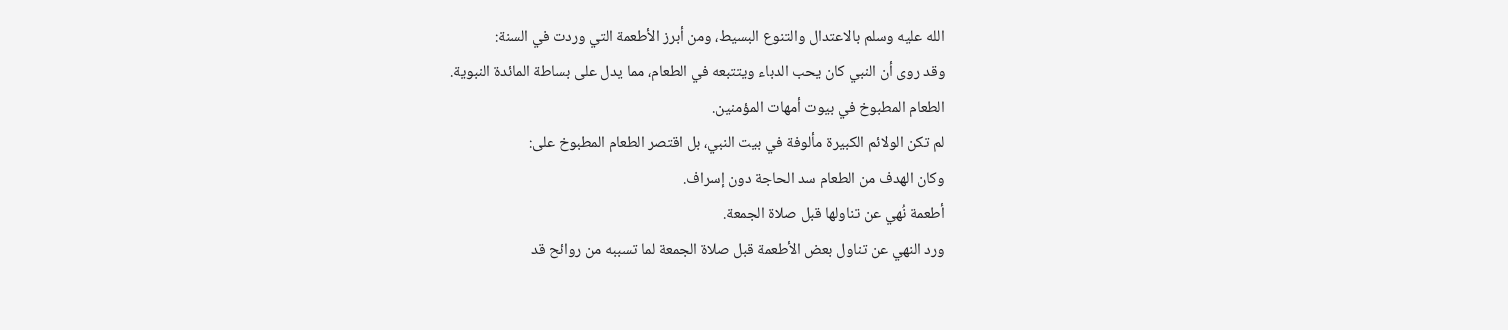الله عليه وسلم بالاعتدال والتنوع البسيط، ومن أبرز الأطعمة التي وردت في السنة:
وقد روى أن النبي كان يحب الدباء ويتتبعه في الطعام، مما يدل على بساطة المائدة النبوية.
الطعام المطبوخ في بيوت أمهات المؤمنين.
لم تكن الولائم الكبيرة مألوفة في بيت النبي، بل اقتصر الطعام المطبوخ على:
وكان الهدف من الطعام سد الحاجة دون إسراف.
أطعمة نُهي عن تناولها قبل صلاة الجمعة.
ورد النهي عن تناول بعض الأطعمة قبل صلاة الجمعة لما تسببه من روائح قد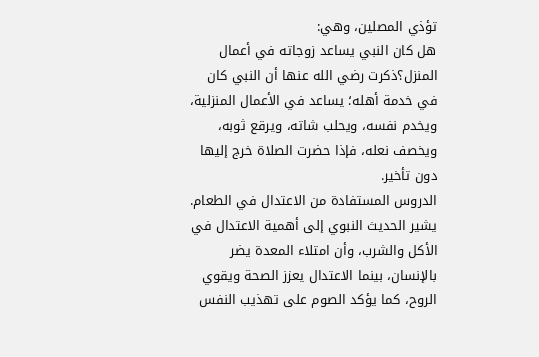تؤذي المصلين، وهي:
هل كان النبي يساعد زوجاته في أعمال المنزل؟ذكرت رضي الله عنها أن النبي كان في خدمة أهله؛ يساعد في الأعمال المنزلية، ويخدم نفسه، ويحلب شاته، ويرقع ثوبه، ويخصف نعله، فإذا حضرت الصلاة خرج إليها دون تأخير.
الدروس المستفادة من الاعتدال في الطعام.
يشير الحديث النبوي إلى أهمية الاعتدال في الأكل والشرب، وأن امتلاء المعدة يضر بالإنسان، بينما الاعتدال يعزز الصحة ويقوي الروح، كما يؤكد الصوم على تهذيب النفس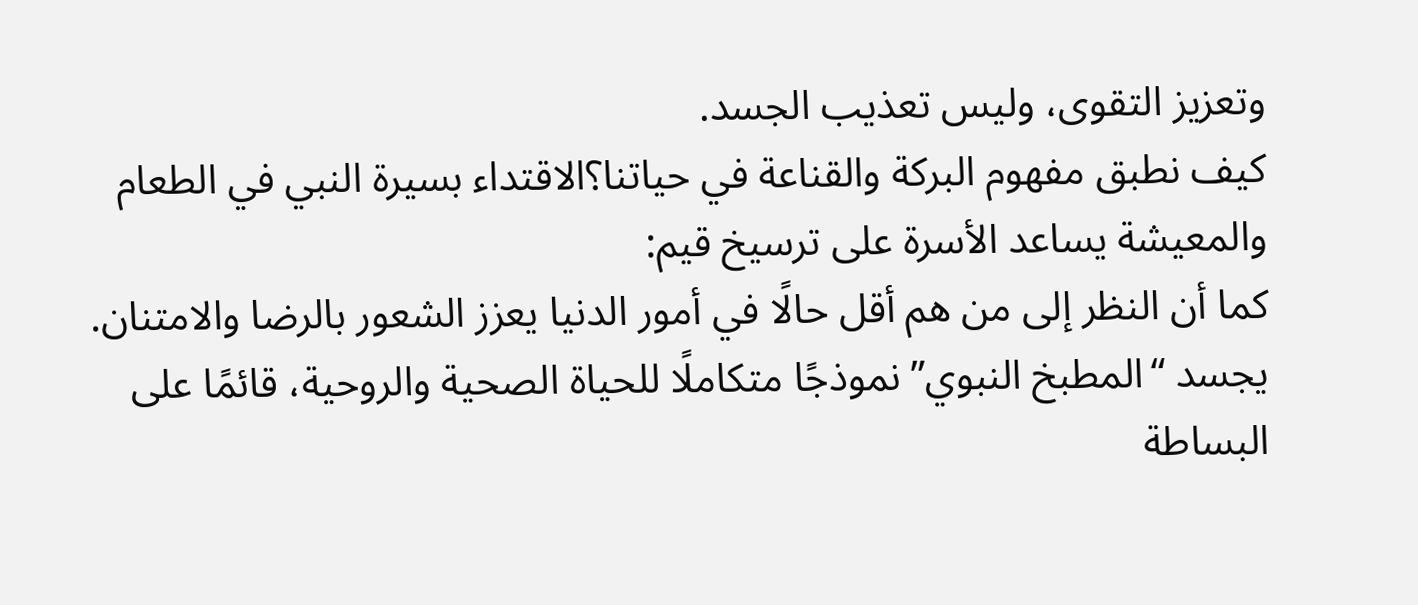وتعزيز التقوى، وليس تعذيب الجسد.
كيف نطبق مفهوم البركة والقناعة في حياتنا؟الاقتداء بسيرة النبي في الطعام والمعيشة يساعد الأسرة على ترسيخ قيم:
كما أن النظر إلى من هم أقل حالًا في أمور الدنيا يعزز الشعور بالرضا والامتنان.
يجسد “المطبخ النبوي” نموذجًا متكاملًا للحياة الصحية والروحية، قائمًا على البساطة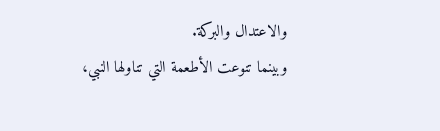والاعتدال والبركة.
وبينما تنوعت الأطعمة التي تناولها النبي،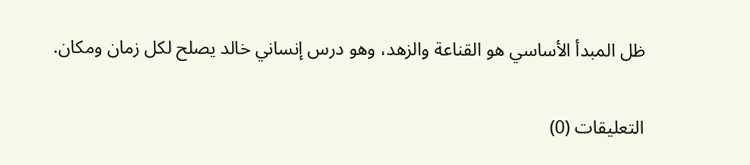ظل المبدأ الأساسي هو القناعة والزهد، وهو درس إنساني خالد يصلح لكل زمان ومكان.

التعليقات (0)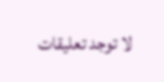لا توجد تعليقات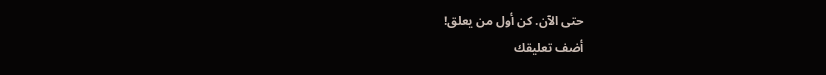حتى الآن. كن أول من يعلق!
أضف تعليقك